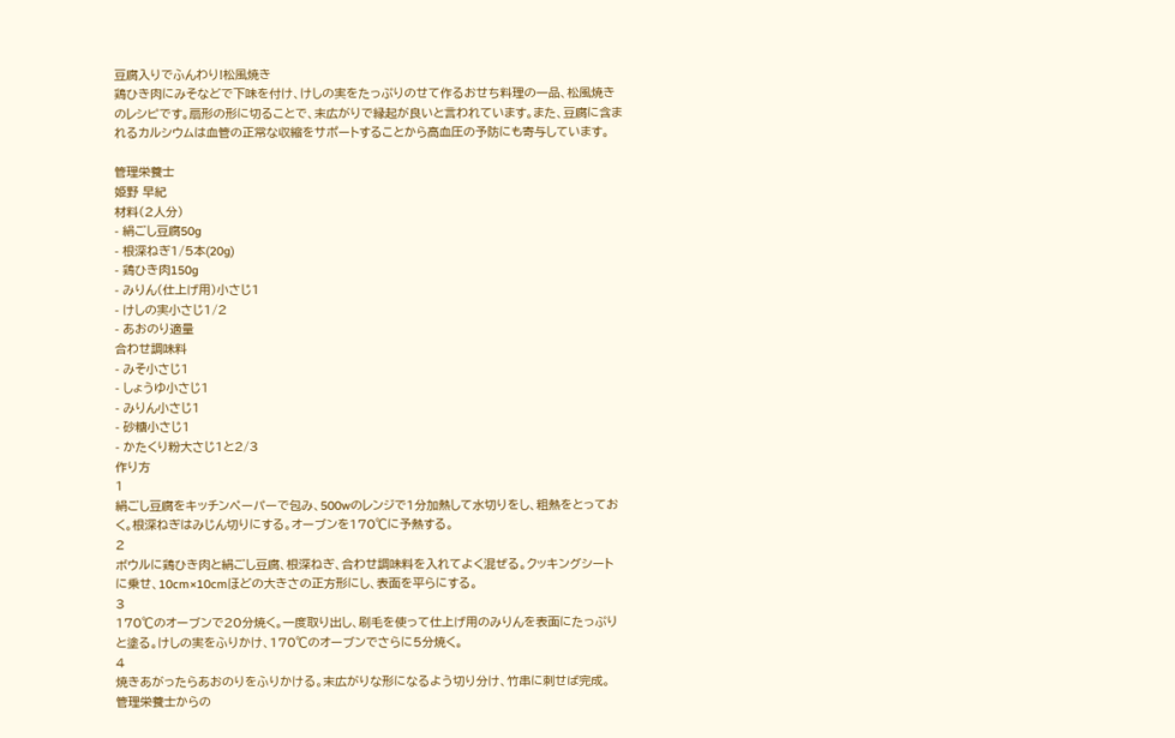豆腐入りでふんわり!松風焼き
鶏ひき肉にみそなどで下味を付け、けしの実をたっぷりのせて作るおせち料理の一品、松風焼きのレシピです。扇形の形に切ることで、末広がりで縁起が良いと言われています。また、豆腐に含まれるカルシウムは血管の正常な収縮をサポートすることから高血圧の予防にも寄与しています。

管理栄養士
姫野 早紀
材料(2人分)
- 絹ごし豆腐50g
- 根深ねぎ1/5本(20g)
- 鶏ひき肉150g
- みりん(仕上げ用)小さじ1
- けしの実小さじ1/2
- あおのり適量
合わせ調味料
- みそ小さじ1
- しょうゆ小さじ1
- みりん小さじ1
- 砂糖小さじ1
- かたくり粉大さじ1と2/3
作り方
1
絹ごし豆腐をキッチンペーパーで包み、500wのレンジで1分加熱して水切りをし、粗熱をとっておく。根深ねぎはみじん切りにする。オーブンを170℃に予熱する。
2
ボウルに鶏ひき肉と絹ごし豆腐、根深ねぎ、合わせ調味料を入れてよく混ぜる。クッキングシートに乗せ、10cm×10cmほどの大きさの正方形にし、表面を平らにする。
3
170℃のオーブンで20分焼く。一度取り出し、刷毛を使って仕上げ用のみりんを表面にたっぷりと塗る。けしの実をふりかけ、170℃のオーブンでさらに5分焼く。
4
焼きあがったらあおのりをふりかける。末広がりな形になるよう切り分け、竹串に刺せば完成。
管理栄養士からの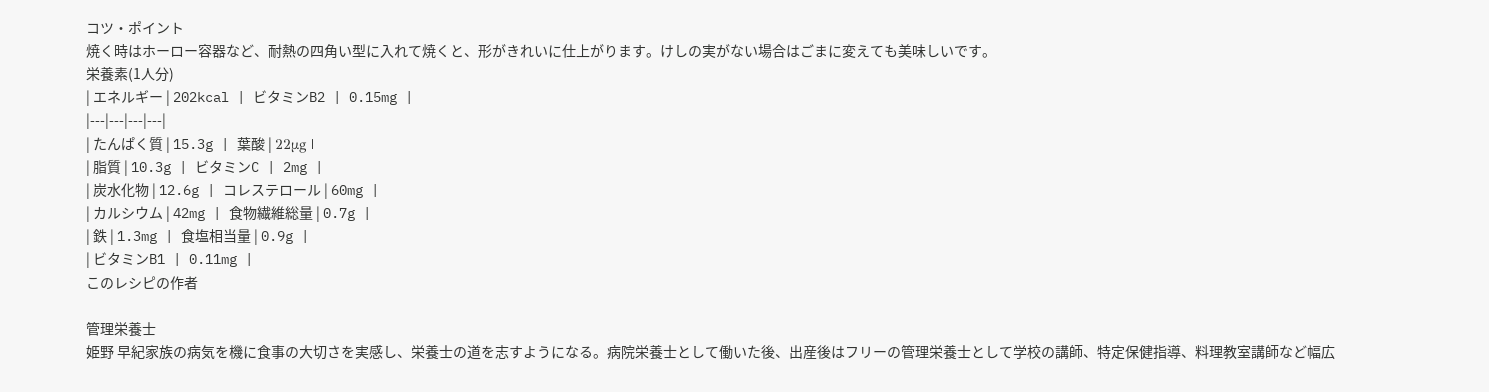コツ・ポイント
焼く時はホーロー容器など、耐熱の四角い型に入れて焼くと、形がきれいに仕上がります。けしの実がない場合はごまに変えても美味しいです。
栄養素(1人分)
| エネルギー | 202kcal | ビタミンB2 | 0.15mg |
|---|---|---|---|
| たんぱく質 | 15.3g | 葉酸 | 22μg |
| 脂質 | 10.3g | ビタミンC | 2mg |
| 炭水化物 | 12.6g | コレステロール | 60mg |
| カルシウム | 42mg | 食物繊維総量 | 0.7g |
| 鉄 | 1.3mg | 食塩相当量 | 0.9g |
| ビタミンB1 | 0.11mg |
このレシピの作者

管理栄養士
姫野 早紀家族の病気を機に食事の大切さを実感し、栄養士の道を志すようになる。病院栄養士として働いた後、出産後はフリーの管理栄養士として学校の講師、特定保健指導、料理教室講師など幅広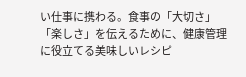い仕事に携わる。食事の「大切さ」「楽しさ」を伝えるために、健康管理に役立てる美味しいレシピ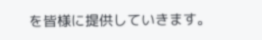を皆様に提供していきます。